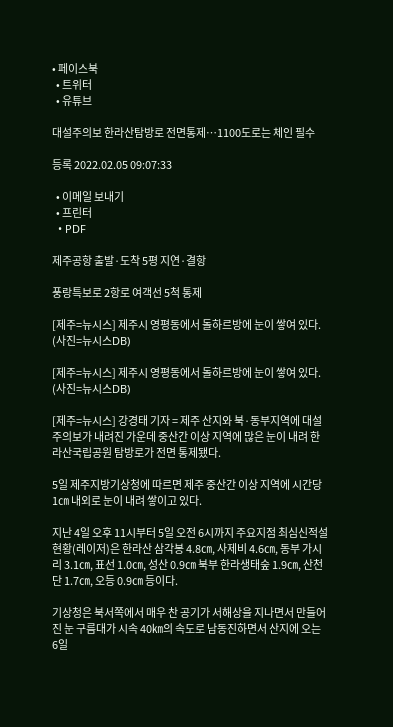• 페이스북
  • 트위터
  • 유튜브

대설주의보 한라산탐방로 전면통제…1100도로는 체인 필수

등록 2022.02.05 09:07:33

  • 이메일 보내기
  • 프린터
  • PDF

제주공항 출발·도착 5평 지연·결항

풍랑특보로 2항로 여객선 5척 통제

[제주=뉴시스] 제주시 영평동에서 돌하르방에 눈이 쌓여 있다. (사진=뉴시스DB)

[제주=뉴시스] 제주시 영평동에서 돌하르방에 눈이 쌓여 있다. (사진=뉴시스DB)

[제주=뉴시스] 강경태 기자 = 제주 산지와 북·동부지역에 대설주의보가 내려진 가운데 중산간 이상 지역에 많은 눈이 내려 한라산국립공원 탐방로가 전면 통제됐다.

5일 제주지방기상청에 따르면 제주 중산간 이상 지역에 시간당 1㎝ 내외로 눈이 내려 쌓이고 있다.

지난 4일 오후 11시부터 5일 오전 6시까지 주요지점 최심신적설 현황(레이저)은 한라산 삼각봉 4.8㎝, 사제비 4.6㎝, 동부 가시리 3.1㎝, 표선 1.0㎝, 성산 0.9㎝ 북부 한라생태숲 1.9㎝, 산천단 1.7㎝, 오등 0.9㎝ 등이다.

기상청은 북서쪽에서 매우 찬 공기가 서해상을 지나면서 만들어진 눈 구름대가 시속 40㎞의 속도로 남동진하면서 산지에 오는 6일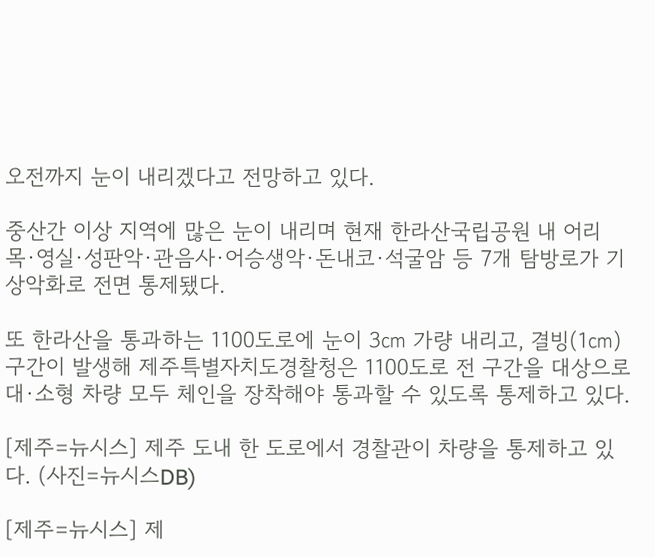오전까지 눈이 내리겠다고 전망하고 있다.

중산간 이상 지역에 많은 눈이 내리며 현재 한라산국립공원 내 어리목·영실·성판악·관음사·어승생악·돈내코·석굴암 등 7개 탐방로가 기상악화로 전면 통제됐다.

또 한라산을 통과하는 1100도로에 눈이 3㎝ 가량 내리고, 결빙(1㎝) 구간이 발생해 제주특별자치도경찰청은 1100도로 전 구간을 대상으로 대·소형 차량 모두 체인을 장착해야 통과할 수 있도록 통제하고 있다.

[제주=뉴시스] 제주 도내 한 도로에서 경찰관이 차량을 통제하고 있다. (사진=뉴시스DB)

[제주=뉴시스] 제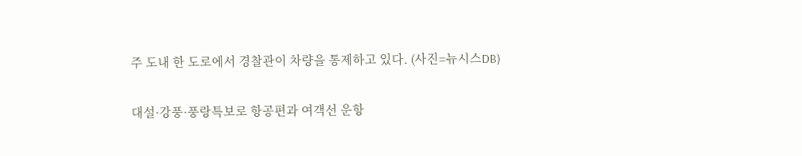주 도내 한 도로에서 경찰관이 차량을 통제하고 있다. (사진=뉴시스DB)

대설·강풍·풍랑특보로 항공편과 여객선 운항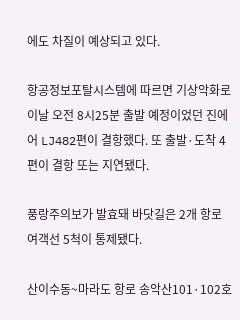에도 차질이 예상되고 있다.

항공정보포탈시스템에 따르면 기상악화로 이날 오전 8시25분 출발 예정이었던 진에어 LJ482편이 결항했다. 또 출발·도착 4편이 결항 또는 지연됐다.

풍랑주의보가 발효돼 바닷길은 2개 항로 여객선 5척이 통제됐다.

산이수동~마라도 항로 송악산101·102호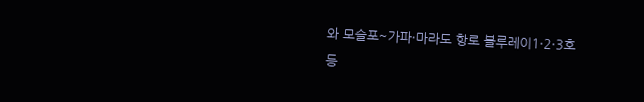와 모슬포~가파·마라도 항로 블루레이1·2·3호 등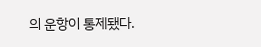의 운항이 통제됐다.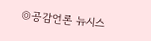◎공감언론 뉴시스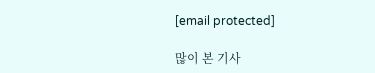[email protected]

많이 본 기사